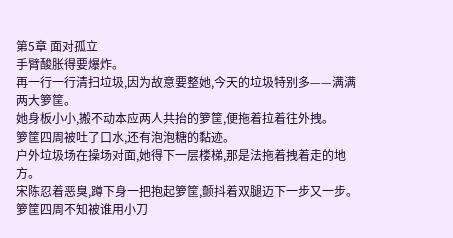第5章 面对孤立
手臂酸胀得要爆炸。
再一行一行清扫垃圾,因为故意要整她,今天的垃圾特别多——满满两大箩筐。
她身板小小,搬不动本应两人共抬的箩筐,便拖着拉着往外拽。
箩筐四周被吐了口水,还有泡泡糖的黏迹。
户外垃圾场在操场对面,她得下一层楼梯,那是法拖着拽着走的地方。
宋陈忍着恶臭,蹲下身一把抱起箩筐,颤抖着双腿迈下一步又一步。
箩筐四周不知被谁用小刀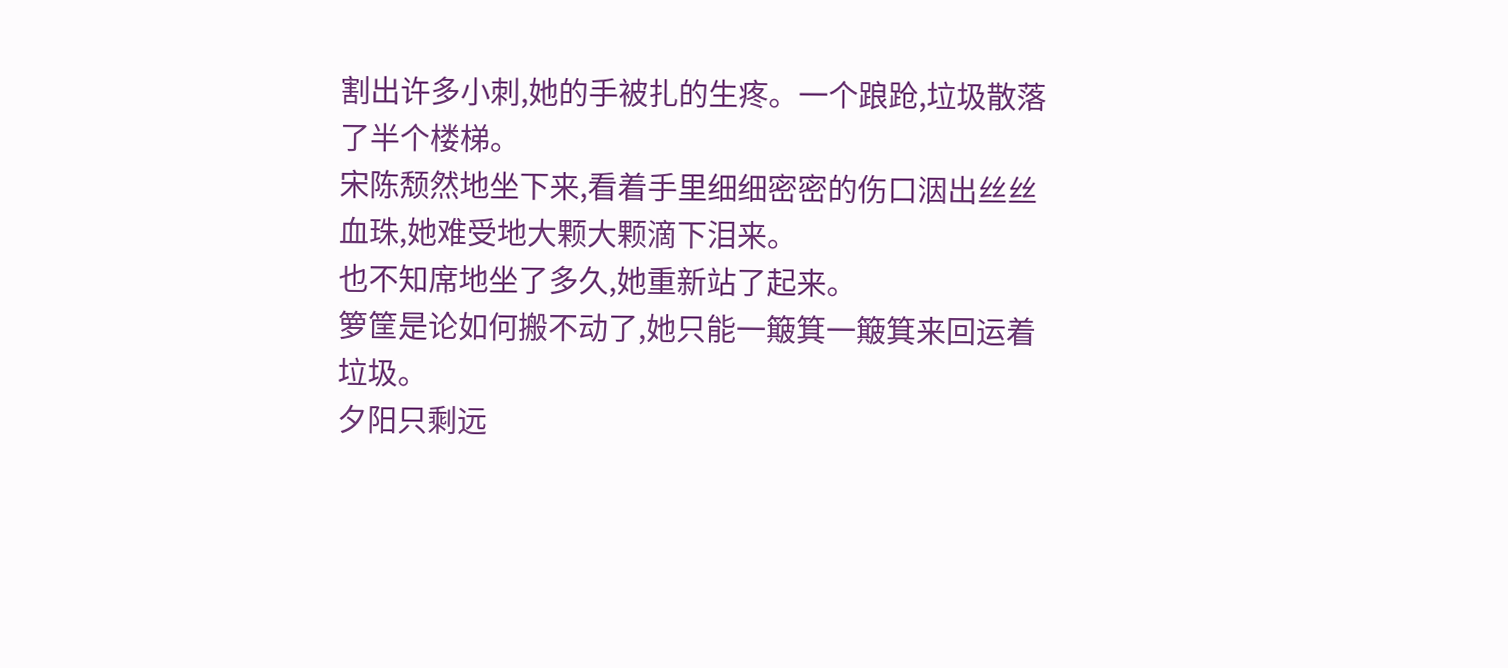割出许多小刺,她的手被扎的生疼。一个踉跄,垃圾散落了半个楼梯。
宋陈颓然地坐下来,看着手里细细密密的伤口洇出丝丝血珠,她难受地大颗大颗滴下泪来。
也不知席地坐了多久,她重新站了起来。
箩筐是论如何搬不动了,她只能一簸箕一簸箕来回运着垃圾。
夕阳只剩远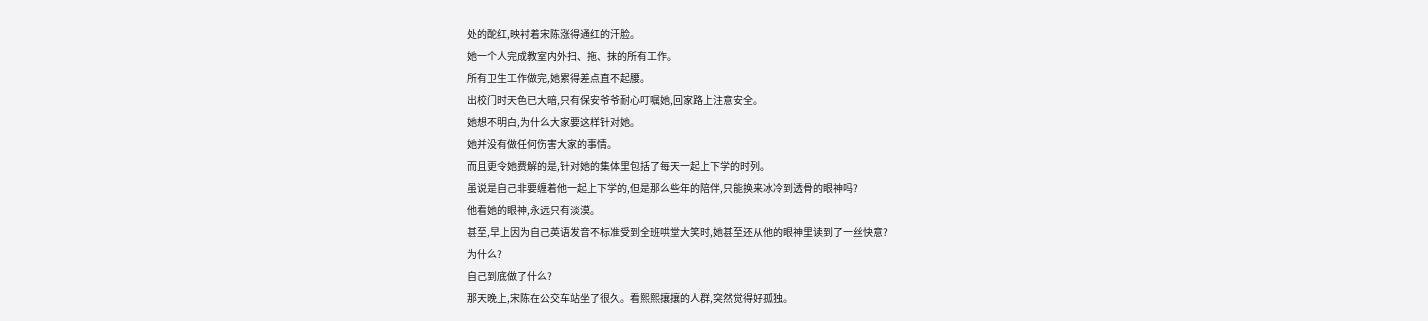处的酡红,映衬着宋陈涨得通红的汗脸。
她一个人完成教室内外扫、拖、抹的所有工作。
所有卫生工作做完,她累得差点直不起腰。
出校门时天色已大暗,只有保安爷爷耐心叮嘱她,回家路上注意安全。
她想不明白,为什么大家要这样针对她。
她并没有做任何伤害大家的事情。
而且更令她费解的是,针对她的集体里包括了每天一起上下学的时列。
虽说是自己非要缠着他一起上下学的,但是那么些年的陪伴,只能换来冰冷到透骨的眼神吗?
他看她的眼神,永远只有淡漠。
甚至,早上因为自己英语发音不标准受到全班哄堂大笑时,她甚至还从他的眼神里读到了一丝快意?
为什么?
自己到底做了什么?
那天晚上,宋陈在公交车站坐了很久。看熙熙攘攘的人群,突然觉得好孤独。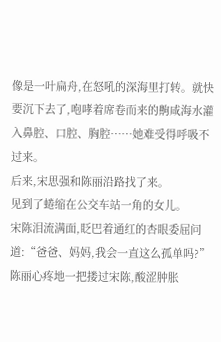像是一叶扁舟,在怒吼的深海里打转。就快要沉下去了,咆哮着席卷而来的齁咸海水灌入鼻腔、口腔、胸腔……她难受得呼吸不过来。
后来,宋思强和陈丽沿路找了来。
见到了蜷缩在公交车站一角的女儿。
宋陈泪流满面,眨巴着通红的杏眼委屈问道:“爸爸、妈妈,我会一直这么孤单吗?”
陈丽心疼地一把搂过宋陈,酸涩肿胀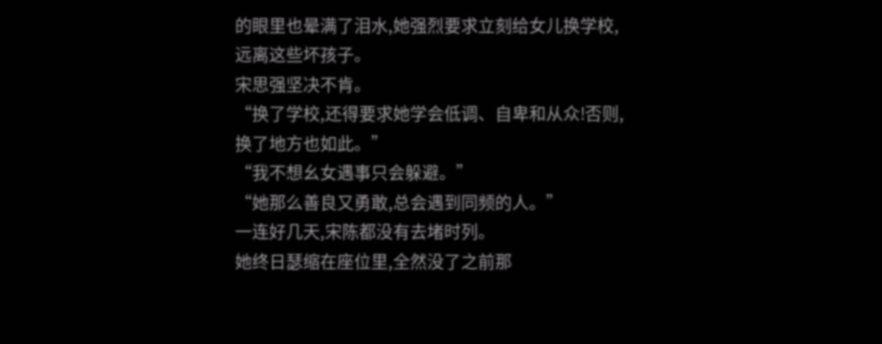的眼里也晕满了泪水,她强烈要求立刻给女儿换学校,远离这些坏孩子。
宋思强坚决不肯。
“换了学校,还得要求她学会低调、自卑和从众!否则,换了地方也如此。”
“我不想幺女遇事只会躲避。”
“她那么善良又勇敢,总会遇到同频的人。”
一连好几天,宋陈都没有去堵时列。
她终日瑟缩在座位里,全然没了之前那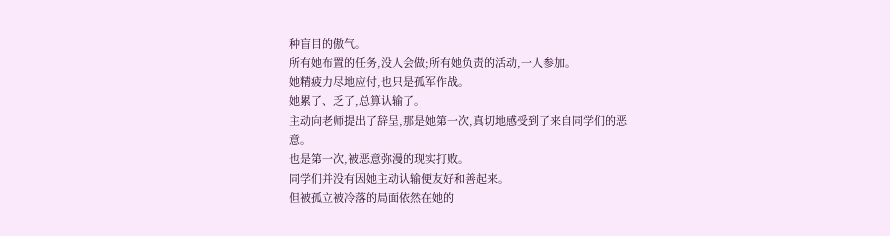种盲目的傲气。
所有她布置的任务,没人会做;所有她负责的活动,一人参加。
她精疲力尽地应付,也只是孤军作战。
她累了、乏了,总算认输了。
主动向老师提出了辞呈,那是她第一次,真切地感受到了来自同学们的恶意。
也是第一次,被恶意弥漫的现实打败。
同学们并没有因她主动认输便友好和善起来。
但被孤立被冷落的局面依然在她的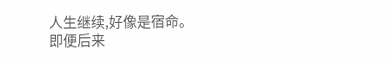人生继续,好像是宿命。
即便后来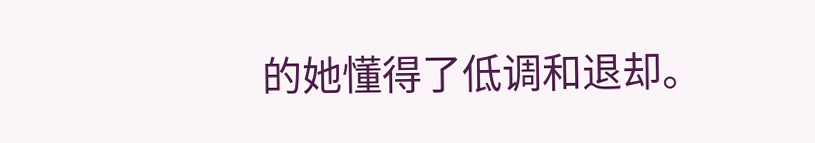的她懂得了低调和退却。